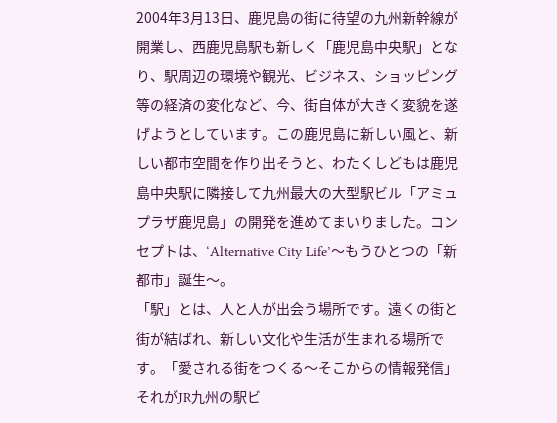2004年3月13日、鹿児島の街に待望の九州新幹線が開業し、西鹿児島駅も新しく「鹿児島中央駅」となり、駅周辺の環境や観光、ビジネス、ショッピング等の経済の変化など、今、街自体が大きく変貌を遂げようとしています。この鹿児島に新しい風と、新しい都市空間を作り出そうと、わたくしどもは鹿児島中央駅に隣接して九州最大の大型駅ビル「アミュプラザ鹿児島」の開発を進めてまいりました。コンセプトは、‘Alternative City Life’〜もうひとつの「新都市」誕生〜。
「駅」とは、人と人が出会う場所です。遠くの街と街が結ばれ、新しい文化や生活が生まれる場所です。「愛される街をつくる〜そこからの情報発信」それがJR九州の駅ビ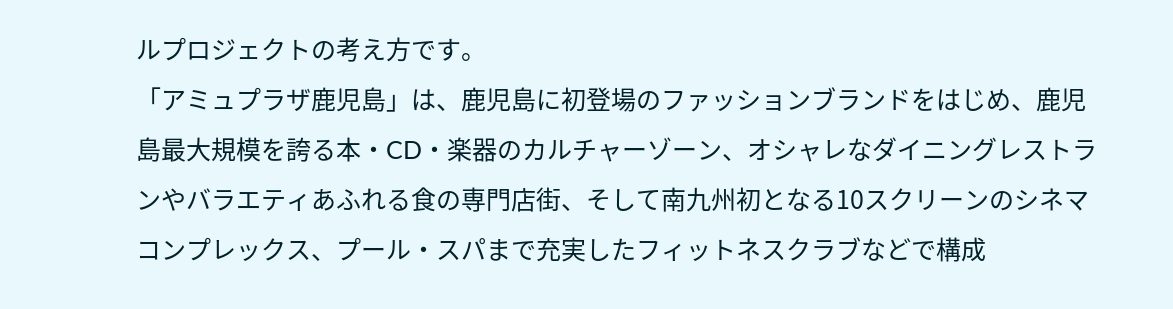ルプロジェクトの考え方です。
「アミュプラザ鹿児島」は、鹿児島に初登場のファッションブランドをはじめ、鹿児島最大規模を誇る本・CD・楽器のカルチャーゾーン、オシャレなダイニングレストランやバラエティあふれる食の専門店街、そして南九州初となる10スクリーンのシネマコンプレックス、プール・スパまで充実したフィットネスクラブなどで構成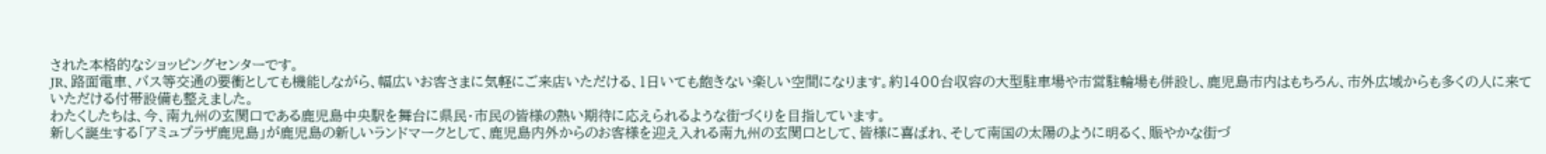された本格的なショッピングセンターです。
JR、路面電車、バス等交通の要衝としても機能しながら、幅広いお客さまに気軽にご来店いただける、1日いても飽きない楽しい空間になります。約1400台収容の大型駐車場や市営駐輪場も併設し、鹿児島市内はもちろん、市外広域からも多くの人に来ていただける付帯設備も整えました。
わたくしたちは、今、南九州の玄関口である鹿児島中央駅を舞台に県民・市民の皆様の熱い期待に応えられるような街づくりを目指しています。
新しく誕生する「アミュプラザ鹿児島」が鹿児島の新しいランドマークとして、鹿児島内外からのお客様を迎え入れる南九州の玄関口として、皆様に喜ばれ、そして南国の太陽のように明るく、賑やかな街づ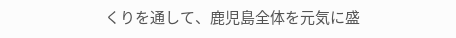くりを通して、鹿児島全体を元気に盛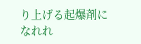り上げる起爆剤になれれ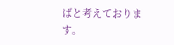ばと考えております。